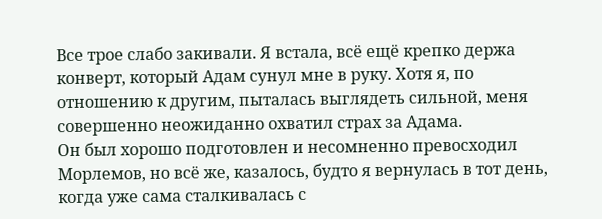Все трое слабо закивали. Я встала, всё ещё крепко держа конверт, который Адам сунул мне в руку. Хотя я, по отношению к другим, пыталась выглядеть сильной, меня совершенно неожиданно охватил страх за Адама.
Он был хорошо подготовлен и несомненно превосходил Морлемов, но всё же, казалось, будто я вернулась в тот день, когда уже сама сталкивалась с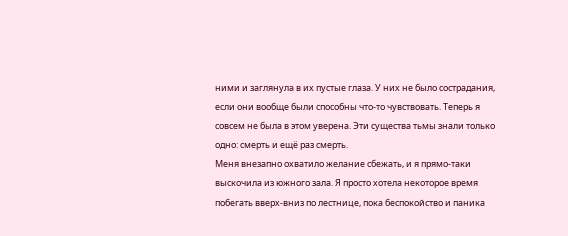ними и заглянула в их пустые глаза. У них не было сострадания, если они вообще были способны что-то чувствовать. Теперь я совсем не была в этом уверена. Эти существа тьмы знали только одно: смерть и ещё раз смерть.
Меня внезапно охватило желание сбежать, и я прямо-таки выскочила из южного зала. Я просто хотела некоторое время побегать вверх-вниз по лестнице, пока беспокойство и паника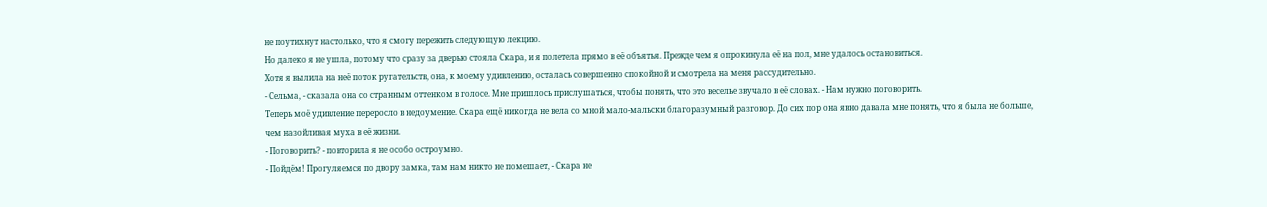не поутихнут настолько, что я смогу пережить следующую лекцию.
Но далеко я не ушла, потому что сразу за дверью стояла Скара, и я полетела прямо в её объятья. Прежде чем я опрокинула её на пол, мне удалось остановиться.
Хотя я вылила на неё поток ругательств, она, к моему удивлению, осталась совершенно спокойной и смотрела на меня рассудительно.
- Сельма, - сказала она со странным оттенком в голосе. Мне пришлось прислушаться, чтобы понять, что это веселье звучало в её словах. - Нам нужно поговорить.
Теперь моё удивление переросло в недоумение. Скара ещё никогда не вела со мной мало-мальски благоразумный разговор. До сих пор она явно давала мне понять, что я была не больше, чем назойливая муха в её жизни.
- Поговорить? - повторила я не особо остроумно.
- Пойдём! Прогуляемся по двору замка, там нам никто не помешает, - Скара не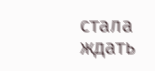стала ждать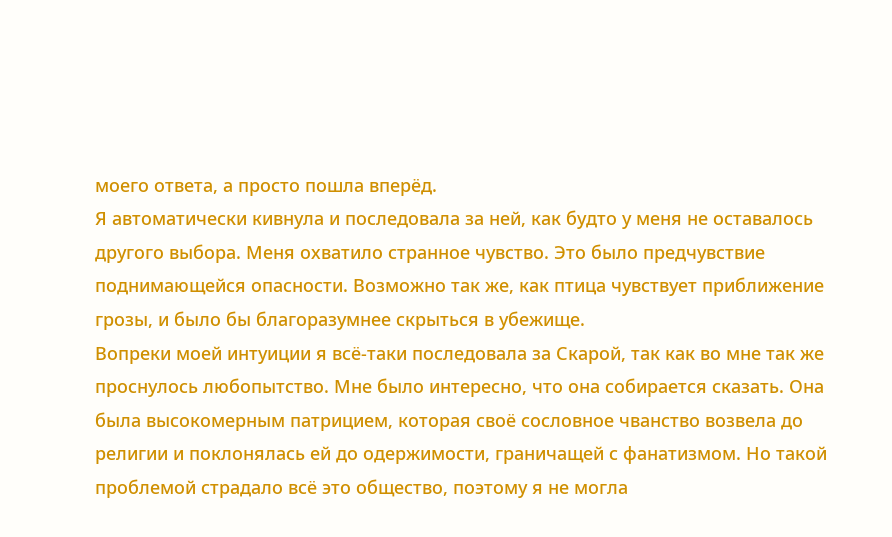моего ответа, а просто пошла вперёд.
Я автоматически кивнула и последовала за ней, как будто у меня не оставалось другого выбора. Меня охватило странное чувство. Это было предчувствие поднимающейся опасности. Возможно так же, как птица чувствует приближение грозы, и было бы благоразумнее скрыться в убежище.
Вопреки моей интуиции я всё-таки последовала за Скарой, так как во мне так же проснулось любопытство. Мне было интересно, что она собирается сказать. Она была высокомерным патрицием, которая своё сословное чванство возвела до религии и поклонялась ей до одержимости, граничащей с фанатизмом. Но такой проблемой страдало всё это общество, поэтому я не могла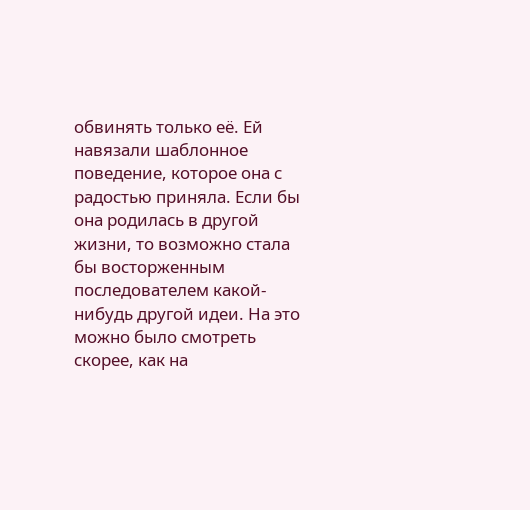обвинять только её. Ей навязали шаблонное поведение, которое она с радостью приняла. Если бы она родилась в другой жизни, то возможно стала бы восторженным последователем какой-нибудь другой идеи. На это можно было смотреть скорее, как на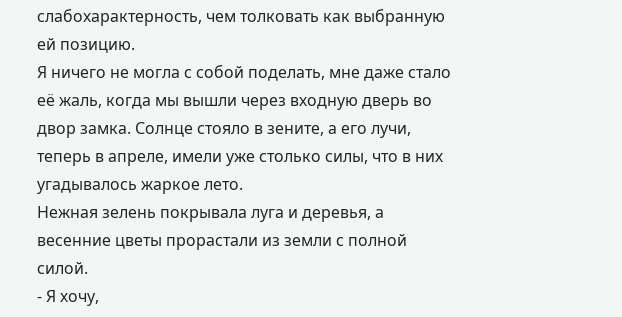слабохарактерность, чем толковать как выбранную ей позицию.
Я ничего не могла с собой поделать, мне даже стало её жаль, когда мы вышли через входную дверь во двор замка. Солнце стояло в зените, а его лучи, теперь в апреле, имели уже столько силы, что в них угадывалось жаркое лето.
Нежная зелень покрывала луга и деревья, а весенние цветы прорастали из земли с полной силой.
- Я хочу,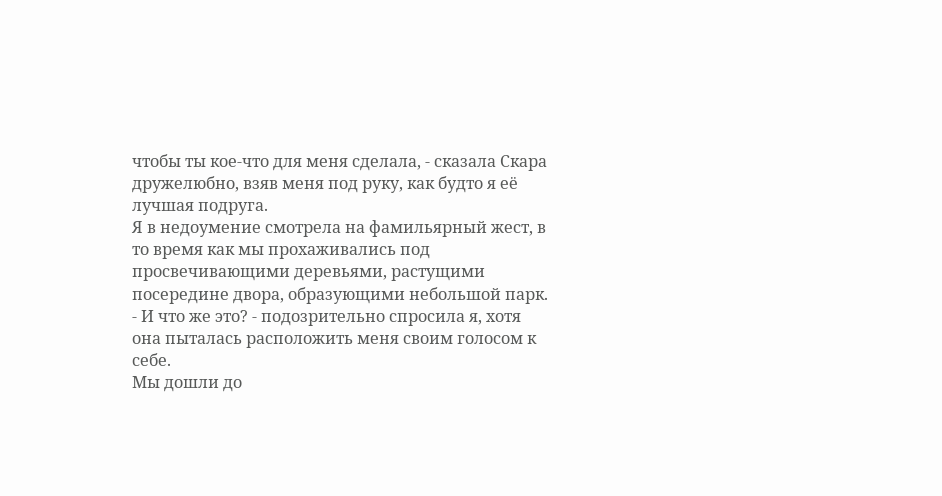чтобы ты кое-что для меня сделала, - сказала Скара дружелюбно, взяв меня под руку, как будто я её лучшая подруга.
Я в недоумение смотрела на фамильярный жест, в то время как мы прохаживались под просвечивающими деревьями, растущими посередине двора, образующими небольшой парк.
- И что же это? - подозрительно спросила я, хотя она пыталась расположить меня своим голосом к себе.
Мы дошли до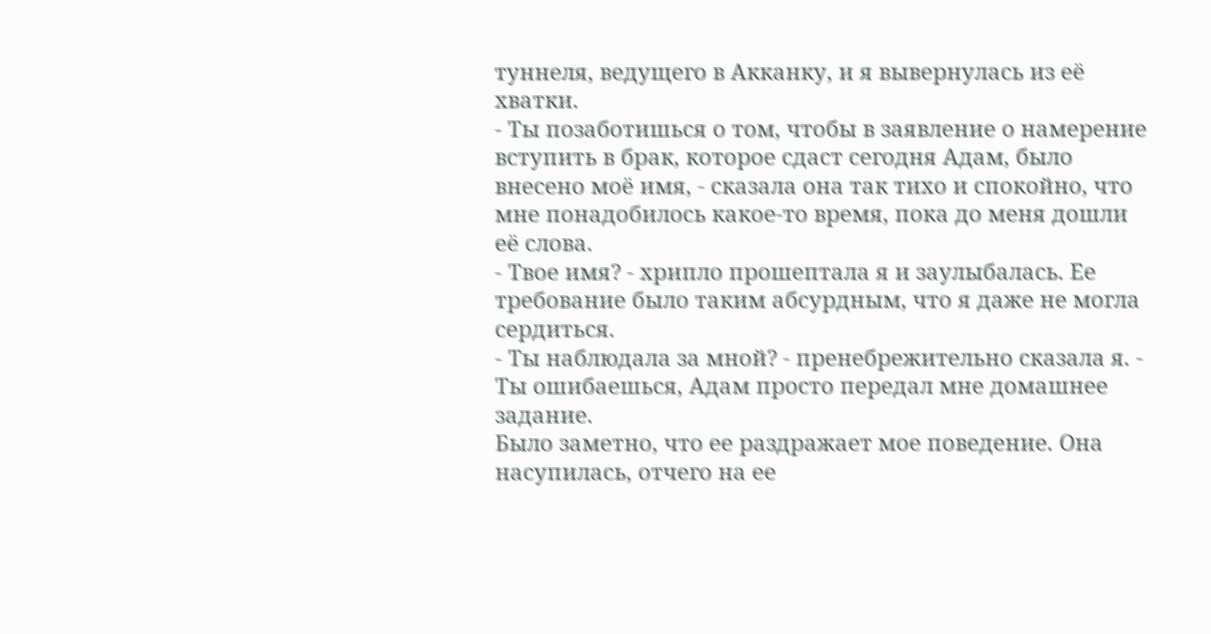туннеля, ведущего в Акканку, и я вывернулась из её хватки.
- Ты позаботишься о том, чтобы в заявление о намерение вступить в брак, которое сдаст сегодня Адам, было внесено моё имя, - сказала она так тихо и спокойно, что мне понадобилось какое-то время, пока до меня дошли её слова.
- Твое имя? - хрипло прошептала я и заулыбалась. Ее требование было таким абсурдным, что я даже не могла сердиться.
- Ты наблюдала за мной? - пренебрежительно сказала я. - Ты ошибаешься, Адам просто передал мне домашнее задание.
Было заметно, что ее раздражает мое поведение. Она насупилась, отчего на ее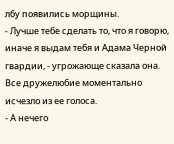лбу появились морщины.
- Лучше тебе сделать то, что я говорю, иначе я выдам тебя и Адама Черной гвардии, - угрожающе сказала она. Все дружелюбие моментально исчезло из ее голоса.
- А нечего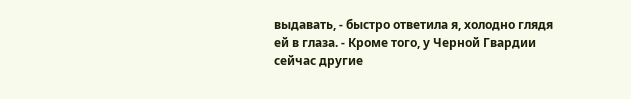выдавать, - быстро ответила я, холодно глядя ей в глаза. - Кроме того, у Черной Гвардии сейчас другие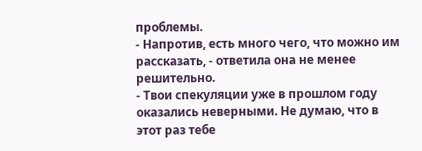проблемы.
- Напротив, есть много чего, что можно им рассказать, - ответила она не менее решительно.
- Твои спекуляции уже в прошлом году оказались неверными. Не думаю, что в этот раз тебе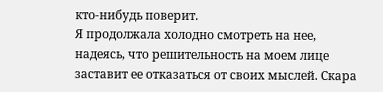кто-нибудь поверит.
Я продолжала холодно смотреть на нее, надеясь, что решительность на моем лице заставит ее отказаться от своих мыслей. Скара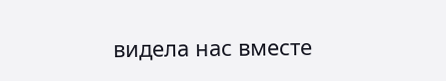видела нас вместе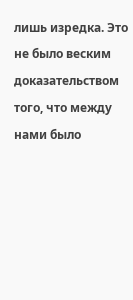лишь изредка. Это не было веским доказательством того, что между нами было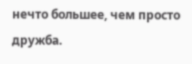нечто большее, чем просто дружба.